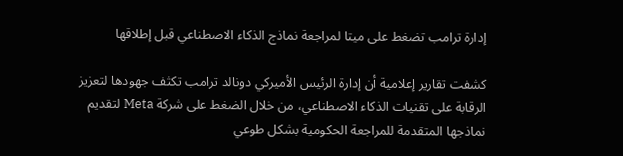إدارة ترامب تضغط على ميتا لمراجعة نماذج الذكاء الاصطناعي قبل إطلاقها

كشفت تقارير إعلامية أن إدارة الرئيس الأميركي دونالد ترامب تكثف جهودها لتعزيز الرقابة على تقنيات الذكاء الاصطناعي، من خلال الضغط على شركة Meta لتقديم نماذجها المتقدمة للمراجعة الحكومية بشكل طوعي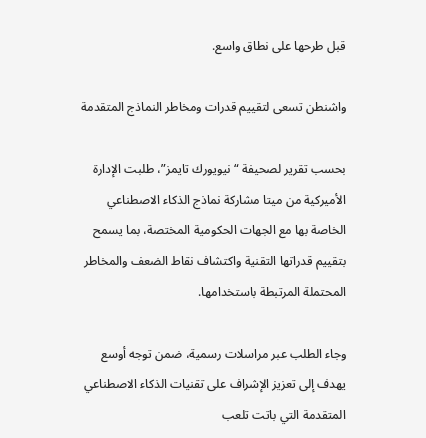قبل طرحها على نطاق واسع.

واشنطن تسعى لتقييم قدرات ومخاطر النماذج المتقدمة

بحسب تقرير لصحيفة “نيويورك تايمز”، طلبت الإدارة الأميركية من ميتا مشاركة نماذج الذكاء الاصطناعي الخاصة بها مع الجهات الحكومية المختصة، بما يسمح بتقييم قدراتها التقنية واكتشاف نقاط الضعف والمخاطر المحتملة المرتبطة باستخدامها.

وجاء الطلب عبر مراسلات رسمية، ضمن توجه أوسع يهدف إلى تعزيز الإشراف على تقنيات الذكاء الاصطناعي المتقدمة التي باتت تلعب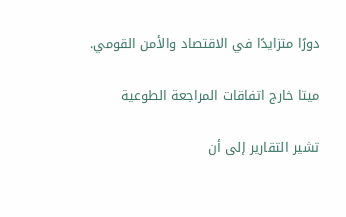دورًا متزايدًا في الاقتصاد والأمن القومي.

ميتا خارج اتفاقات المراجعة الطوعية

تشير التقارير إلى أن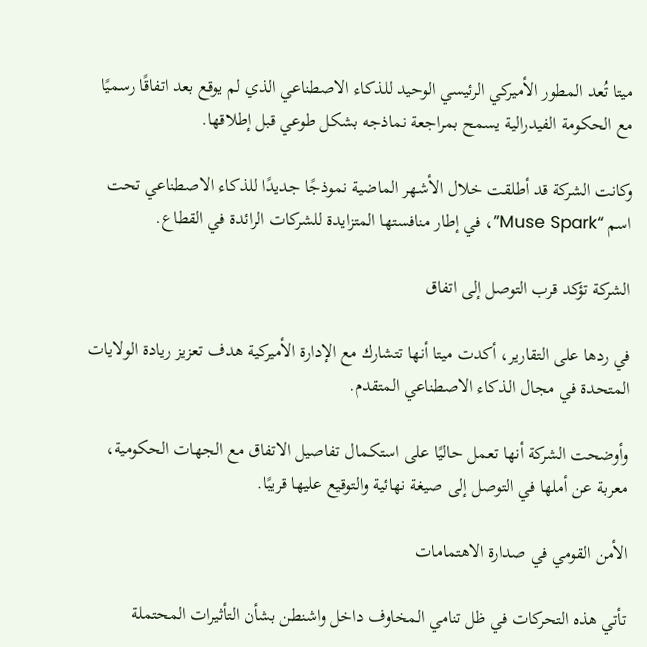ميتا تُعد المطور الأميركي الرئيسي الوحيد للذكاء الاصطناعي الذي لم يوقع بعد اتفاقًا رسميًا مع الحكومة الفيدرالية يسمح بمراجعة نماذجه بشكل طوعي قبل إطلاقها.

وكانت الشركة قد أطلقت خلال الأشهر الماضية نموذجًا جديدًا للذكاء الاصطناعي تحت اسم “Muse Spark”، في إطار منافستها المتزايدة للشركات الرائدة في القطاع.

الشركة تؤكد قرب التوصل إلى اتفاق

في ردها على التقارير، أكدت ميتا أنها تتشارك مع الإدارة الأميركية هدف تعزيز ريادة الولايات المتحدة في مجال الذكاء الاصطناعي المتقدم.

وأوضحت الشركة أنها تعمل حاليًا على استكمال تفاصيل الاتفاق مع الجهات الحكومية، معربة عن أملها في التوصل إلى صيغة نهائية والتوقيع عليها قريبًا.

الأمن القومي في صدارة الاهتمامات

تأتي هذه التحركات في ظل تنامي المخاوف داخل واشنطن بشأن التأثيرات المحتملة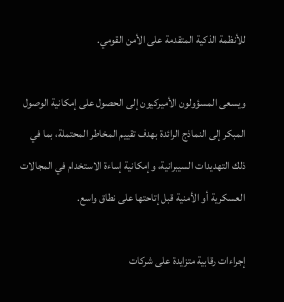للأنظمة الذكية المتقدمة على الأمن القومي.

ويسعى المسؤولون الأميركيون إلى الحصول على إمكانية الوصول المبكر إلى النماذج الرائدة بهدف تقييم المخاطر المحتملة، بما في ذلك التهديدات السيبرانية، وإمكانية إساءة الاستخدام في المجالات العسكرية أو الأمنية قبل إتاحتها على نطاق واسع.

إجراءات رقابية متزايدة على شركات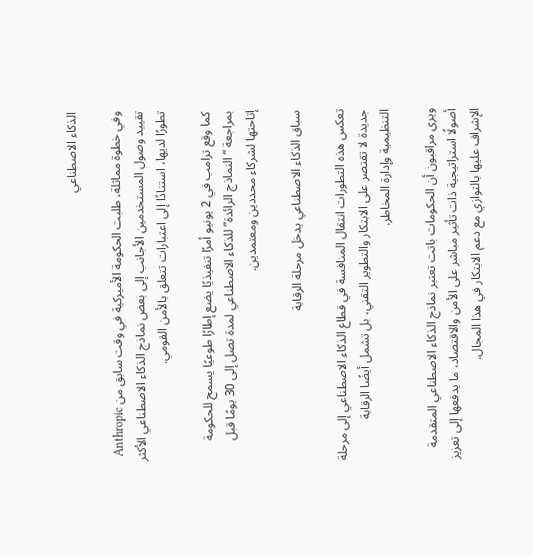الذكاء الاصطناعي

وفي خطوة مماثلة، طلبت الحكومة الأميركية في وقت سابق من Anthropic تقييد وصول المستخدمين الأجانب إلى بعض نماذج الذكاء الاصطناعي الأكثر تطورًا لديها، استنادًا إلى اعتبارات تتعلق بالأمن القومي.

كما وقع ترامب في 2 يونيو أمرًا تنفيذيًا يضع إطارًا طوعيًا يسمح للحكومة بمراجعة “النماذج الرائدة” للذكاء الاصطناعي لمدة تصل إلى 30 يومًا قبل إتاحتها لشركاء محددين ومعتمدين.

سباق الذكاء الاصطناعي يدخل مرحلة الرقابة

تعكس هذه التطورات انتقال المنافسة في قطاع الذكاء الاصطناعي إلى مرحلة جديدة لا تقتصر على الابتكار والتطوير التقني، بل تشمل أيضًا الرقابة التنظيمية وإدارة المخاطر.

ويرى مراقبون أن الحكومات باتت تعتبر نماذج الذكاء الاصطناعي المتقدمة أصولًا استراتيجية ذات تأثير مباشر على الأمن والاقتصاد، ما يدفعها إلى تعزيز الإشراف عليها بالتوازي مع دعم الابتكار في هذا المجال.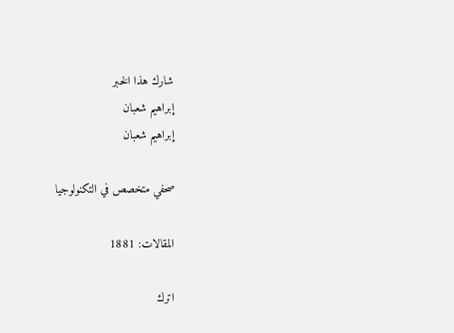شارك هذا الخبر
إبراهيم شعبان
إبراهيم شعبان

صحفي متخصص في التكنولوجيا

المقالات: 1881

اترك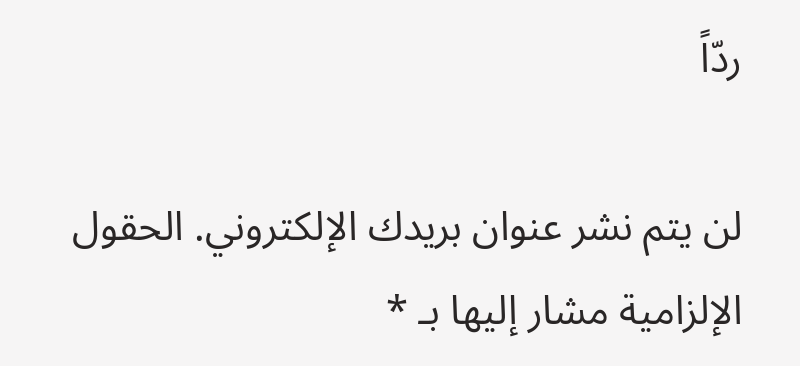ردّاً

لن يتم نشر عنوان بريدك الإلكتروني. الحقول الإلزامية مشار إليها بـ *